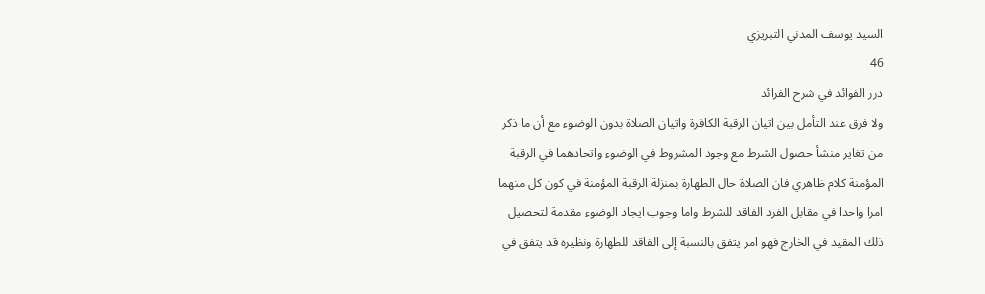السيد يوسف المدني التبريزي
46
درر الفوائد في شرح الفرائد
ولا فرق عند التأمل بين اتيان الرقبة الكافرة واتيان الصلاة بدون الوضوء مع أن ما ذكر من تغاير منشأ حصول الشرط مع وجود المشروط في الوضوء واتحادهما في الرقبة المؤمنة كلام ظاهري فان الصلاة حال الطهارة بمنزلة الرقبة المؤمنة في كون كل منهما امرا واحدا في مقابل الفرد الفاقد للشرط واما وجوب ايجاد الوضوء مقدمة لتحصيل ذلك المقيد في الخارج فهو امر يتفق بالنسبة إلى الفاقد للطهارة ونظيره قد يتفق في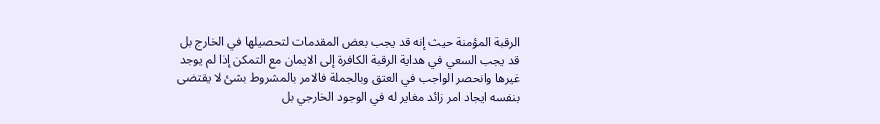الرقبة المؤمنة حيث إنه قد يجب بعض المقدمات لتحصيلها في الخارج بل قد يجب السعي في هداية الرقبة الكافرة إلى الايمان مع التمكن إذا لم يوجد غيرها وانحصر الواجب في العتق وبالجملة فالامر بالمشروط بشئ لا يقتضى بنفسه ايجاد امر زائد مغاير له في الوجود الخارجي بل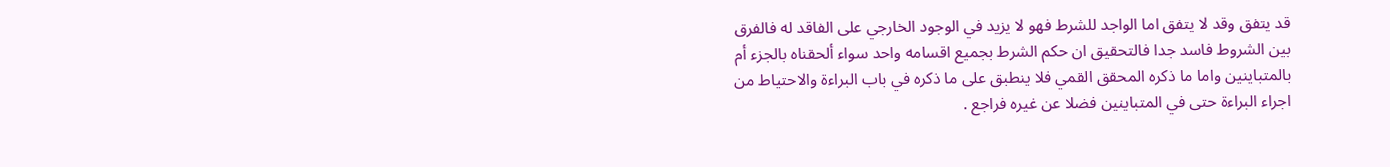قد يتفق وقد لا يتفق اما الواجد للشرط فهو لا يزيد في الوجود الخارجي على الفاقد له فالفرق بين الشروط فاسد جدا فالتحقيق ان حكم الشرط بجميع اقسامه واحد سواء ألحقناه بالجزء أم بالمتباينين واما ما ذكره المحقق القمي فلا ينطبق على ما ذكره في باب البراءة والاحتياط من اجراء البراءة حتى في المتباينين فضلا عن غيره فراجع .